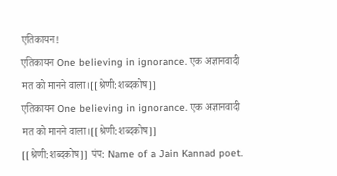एतिकायन!
एतिकायन One believing in ignorance. एक अज्ञानवादी मत को मानने वाला।[[श्रेणी:शब्दकोष]]
एतिकायन One believing in ignorance. एक अज्ञानवादी मत को मानने वाला।[[श्रेणी:शब्दकोष]]
[[श्रेणी:शब्दकोष]] पंप: Name of a Jain Kannad poet.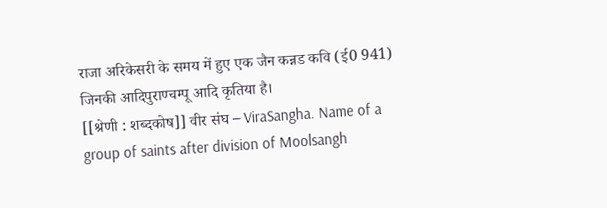राजा अरिकेसरी के समय में हुए एक जैन कन्नड कवि (ई0 941) जिनकी आदिपुराण्चम्पू आदि कृतिया है।
[[श्रेणी : शब्दकोष]] वीर संघ – ViraSangha. Name of a group of saints after division of Moolsangh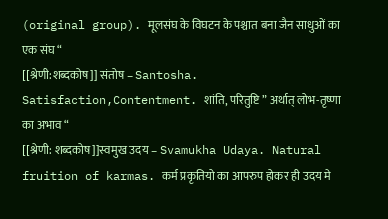(original group). मूलसंघ के विघटन के पश्चात बना जैन साधुओं का एक संघ “
[[श्रेणी:शब्दकोष]] संतोष – Santosha. Satisfaction,Contentment. शांति, परितुष्टि ” अर्थात् लोभ-तृष्णा का अभाव “
[[श्रेणी: शब्दकोष]]स्वमुख उदय – Svamukha Udaya. Natural fruition of karmas. कर्म प्रकृतियो का आपरुप होकर ही उदय मे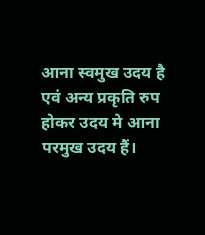आना स्वमुख उदय है एवं अन्य प्रकृति रुप होकर उदय मे आना परमुख उदय हैं।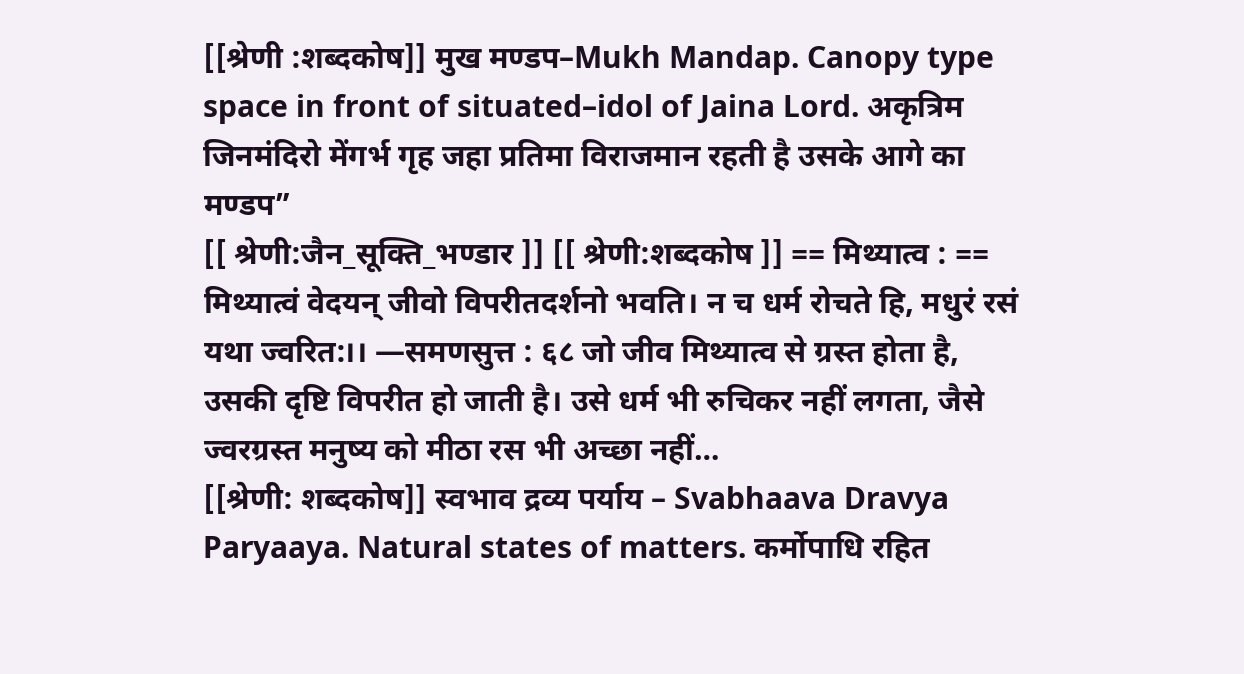[[श्रेणी :शब्दकोष]] मुख मण्डप–Mukh Mandap. Canopy type space in front of situated–idol of Jaina Lord. अकृत्रिम जिनमंदिरो मेंगर्भ गृह जहा प्रतिमा विराजमान रहती है उसके आगे का मण्डप”
[[ श्रेणी:जैन_सूक्ति_भण्डार ]] [[ श्रेणी:शब्दकोष ]] == मिथ्यात्व : == मिथ्यात्वं वेदयन् जीवो विपरीतदर्शनो भवति। न च धर्म रोचते हि, मधुरं रसं यथा ज्वरित:।। —समणसुत्त : ६८ जो जीव मिथ्यात्व से ग्रस्त होता है, उसकी दृष्टि विपरीत हो जाती है। उसे धर्म भी रुचिकर नहीं लगता, जैसे ज्वरग्रस्त मनुष्य को मीठा रस भी अच्छा नहीं…
[[श्रेणी: शब्दकोष]] स्वभाव द्रव्य पर्याय – Svabhaava Dravya Paryaaya. Natural states of matters. कर्मोपाधि रहित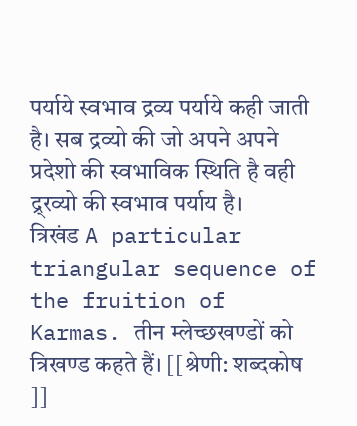पर्याये स्वभाव द्रव्य पर्याये कही जाती है। सब द्रव्यो की जो अपने अपने प्रदेशो की स्वभाविक स्थिति है वही द्र्रव्यो की स्वभाव पर्याय है।
त्रिखंड A particular triangular sequence of the fruition of Karmas. तीन म्लेच्छखण्डों को त्रिखण्ड कहते हैं। [[श्रेणी: शब्दकोष ]]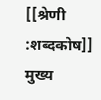[[श्रेणी :शब्दकोष]] मुख्य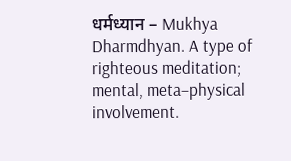धर्मध्यान – Mukhya Dharmdhyan. A type of righteous meditation; mental, meta–physical involvement.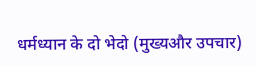धर्मध्यान के दो भेदो (मुख्यऔर उपचार)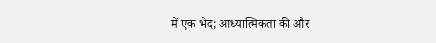में एक भेद; आध्यात्मिकता की और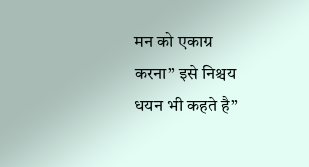मन को एकाग्र करना” इसे निश्चय धयन भी कहते है”